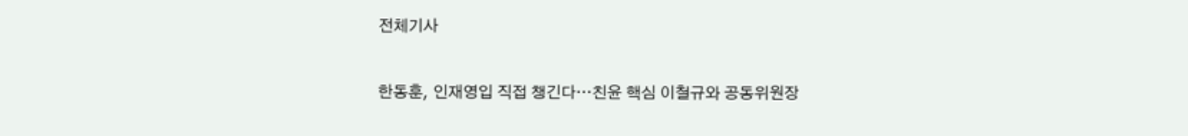전체기사

한동훈, 인재영입 직접 챙긴다…친윤 핵심 이철규와 공동위원장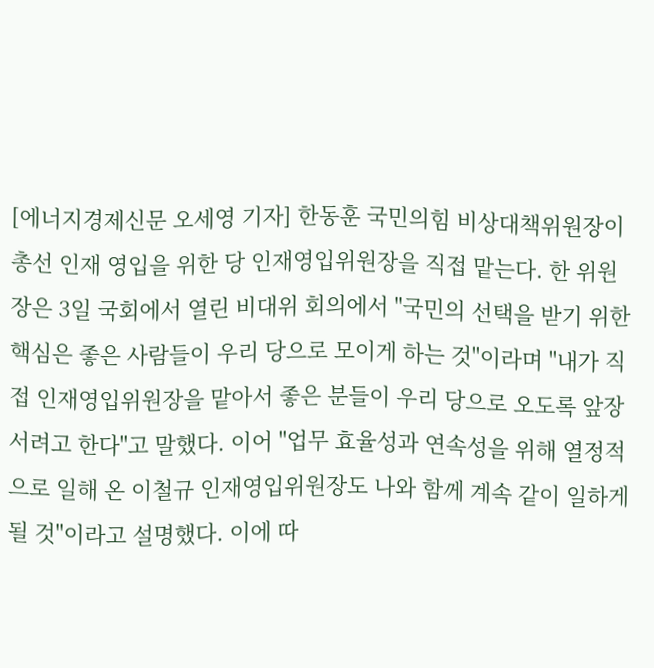[에너지경제신문 오세영 기자] 한동훈 국민의힘 비상대책위원장이 총선 인재 영입을 위한 당 인재영입위원장을 직접 맡는다. 한 위원장은 3일 국회에서 열린 비대위 회의에서 "국민의 선택을 받기 위한 핵심은 좋은 사람들이 우리 당으로 모이게 하는 것"이라며 "내가 직접 인재영입위원장을 맡아서 좋은 분들이 우리 당으로 오도록 앞장서려고 한다"고 말했다. 이어 "업무 효율성과 연속성을 위해 열정적으로 일해 온 이철규 인재영입위원장도 나와 함께 계속 같이 일하게 될 것"이라고 설명했다. 이에 따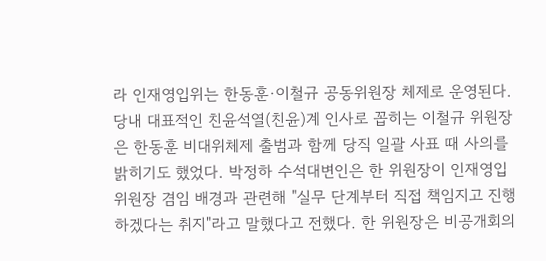라 인재영입위는 한동훈·이철규 공동위원장 체제로 운영된다. 당내 대표적인 친윤석열(친윤)계 인사로 꼽히는 이철규 위원장은 한동훈 비대위체제 출범과 함께 당직 일괄 사표 때 사의를 밝히기도 했었다. 박정하 수석대변인은 한 위원장이 인재영입위원장 겸임 배경과 관련해 "실무 단계부터 직접 책임지고 진행하겠다는 취지"라고 말했다고 전했다. 한 위원장은 비공개회의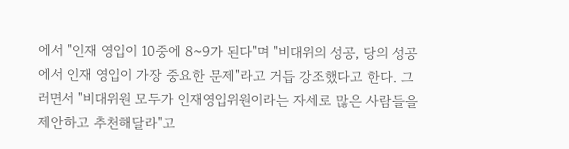에서 "인재 영입이 10중에 8~9가 된다"며 "비대위의 성공, 당의 성공에서 인재 영입이 가장 중요한 문제"라고 거듭 강조했다고 한다. 그러면서 "비대위원 모두가 인재영입위원이라는 자세로 많은 사람들을 제안하고 추천해달라"고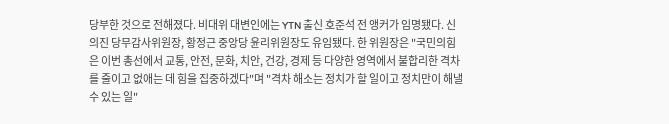당부한 것으로 전해졌다. 비대위 대변인에는 YTN 출신 호준석 전 앵커가 임명됐다. 신의진 당무감사위원장, 황정근 중앙당 윤리위원장도 유임됐다. 한 위원장은 "국민의힘은 이번 총선에서 교통, 안전, 문화, 치안, 건강, 경제 등 다양한 영역에서 불합리한 격차를 줄이고 없애는 데 힘을 집중하겠다"며 "격차 해소는 정치가 할 일이고 정치만이 해낼 수 있는 일"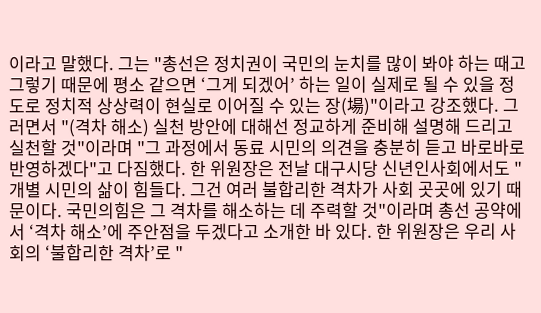이라고 말했다. 그는 "총선은 정치권이 국민의 눈치를 많이 봐야 하는 때고 그렇기 때문에 평소 같으면 ‘그게 되겠어’ 하는 일이 실제로 될 수 있을 정도로 정치적 상상력이 현실로 이어질 수 있는 장(場)"이라고 강조했다. 그러면서 "(격차 해소) 실천 방안에 대해선 정교하게 준비해 설명해 드리고 실천할 것"이라며 "그 과정에서 동료 시민의 의견을 충분히 듣고 바로바로 반영하겠다"고 다짐했다. 한 위원장은 전날 대구시당 신년인사회에서도 "개별 시민의 삶이 힘들다. 그건 여러 불합리한 격차가 사회 곳곳에 있기 때문이다. 국민의힘은 그 격차를 해소하는 데 주력할 것"이라며 총선 공약에서 ‘격차 해소’에 주안점을 두겠다고 소개한 바 있다. 한 위원장은 우리 사회의 ‘불합리한 격차’로 "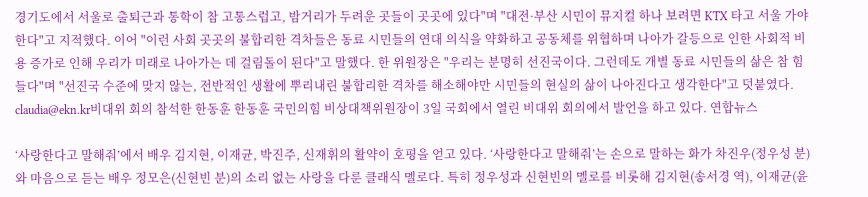경기도에서 서울로 출퇴근과 통학이 참 고통스럽고, 밤거리가 두려운 곳들이 곳곳에 있다"며 "대전·부산 시민이 뮤지컬 하나 보려면 KTX 타고 서울 가야 한다"고 지적했다. 이어 "이런 사회 곳곳의 불합리한 격차들은 동료 시민들의 연대 의식을 약화하고 공동체를 위협하며 나아가 갈등으로 인한 사회적 비용 증가로 인해 우리가 미래로 나아가는 데 걸림돌이 된다"고 말했다. 한 위원장은 "우리는 분명히 선진국이다. 그런데도 개별 동료 시민들의 삶은 참 힘들다"며 "선진국 수준에 맞지 않는, 전반적인 생활에 뿌리내린 불합리한 격차를 해소해야만 시민들의 현실의 삶이 나아진다고 생각한다"고 덧붙였다. claudia@ekn.kr비대위 회의 참석한 한동훈 한동훈 국민의힘 비상대책위원장이 3일 국회에서 열린 비대위 회의에서 발언을 하고 있다. 연합뉴스

‘사랑한다고 말해줘’에서 배우 김지현, 이재균, 박진주, 신재휘의 활약이 호평을 얻고 있다. ‘사랑한다고 말해줘’는 손으로 말하는 화가 차진우(정우성 분)와 마음으로 듣는 배우 정모은(신현빈 분)의 소리 없는 사랑을 다룬 클래식 멜로다. 특히 정우성과 신현빈의 멜로를 비롯해 김지현(송서경 역), 이재균(윤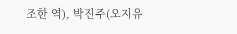조한 역), 박진주(오지유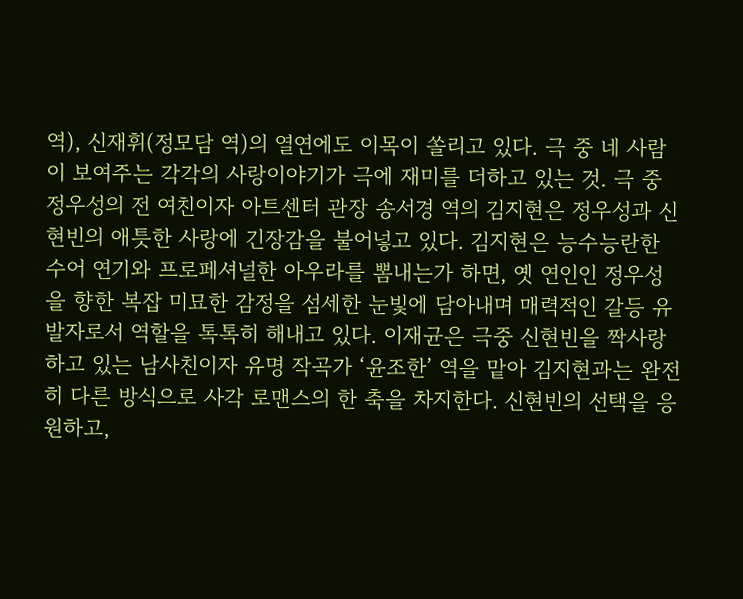역), 신재휘(정모담 역)의 열연에도 이목이 쏠리고 있다. 극 중 네 사람이 보여주는 각각의 사랑이야기가 극에 재미를 더하고 있는 것. 극 중 정우성의 전 여친이자 아트센터 관장 송서경 역의 김지현은 정우성과 신현빈의 애틋한 사랑에 긴장감을 불어넣고 있다. 김지현은 능수능란한 수어 연기와 프로페셔널한 아우라를 뽐내는가 하면, 옛 연인인 정우성을 향한 복잡 미묘한 감정을 섬세한 눈빛에 담아내며 매력적인 갈등 유발자로서 역할을 톡톡히 해내고 있다. 이재균은 극중 신현빈을 짝사랑하고 있는 남사친이자 유명 작곡가 ‘윤조한’ 역을 맡아 김지현과는 완전히 다른 방식으로 사각 로맨스의 한 축을 차지한다. 신현빈의 선택을 응원하고,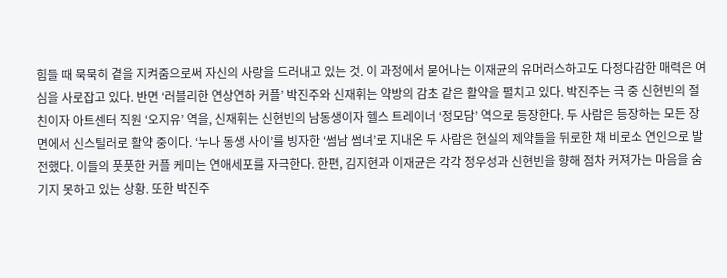힘들 때 묵묵히 곁을 지켜줌으로써 자신의 사랑을 드러내고 있는 것. 이 과정에서 묻어나는 이재균의 유머러스하고도 다정다감한 매력은 여심을 사로잡고 있다. 반면 ‘러블리한 연상연하 커플’ 박진주와 신재휘는 약방의 감초 같은 활약을 펼치고 있다. 박진주는 극 중 신현빈의 절친이자 아트센터 직원 ‘오지유’ 역을, 신재휘는 신현빈의 남동생이자 헬스 트레이너 ‘정모담’ 역으로 등장한다. 두 사람은 등장하는 모든 장면에서 신스틸러로 활약 중이다. ‘누나 동생 사이’를 빙자한 ‘썸남 썸녀’로 지내온 두 사람은 현실의 제약들을 뒤로한 채 비로소 연인으로 발전했다. 이들의 풋풋한 커플 케미는 연애세포를 자극한다. 한편, 김지현과 이재균은 각각 정우성과 신현빈을 향해 점차 커져가는 마음을 숨기지 못하고 있는 상황. 또한 박진주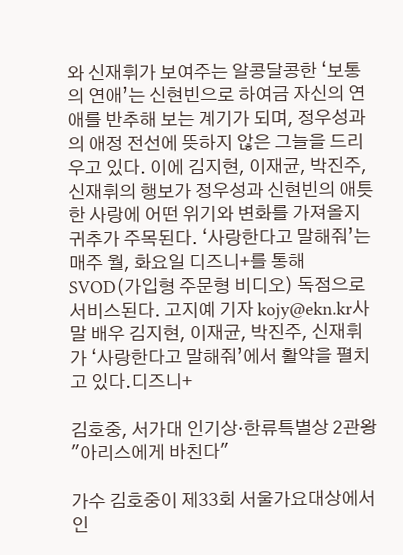와 신재휘가 보여주는 알콩달콩한 ‘보통의 연애’는 신현빈으로 하여금 자신의 연애를 반추해 보는 계기가 되며, 정우성과의 애정 전선에 뜻하지 않은 그늘을 드리우고 있다. 이에 김지현, 이재균, 박진주, 신재휘의 행보가 정우성과 신현빈의 애틋한 사랑에 어떤 위기와 변화를 가져올지 귀추가 주목된다. ‘사랑한다고 말해줘’는 매주 월, 화요일 디즈니+를 통해 SVOD(가입형 주문형 비디오) 독점으로 서비스된다. 고지예 기자 kojy@ekn.kr사말 배우 김지현, 이재균, 박진주, 신재휘가 ‘사랑한다고 말해줘’에서 활약을 펼치고 있다.디즈니+

김호중, 서가대 인기상·한류특별상 2관왕 "아리스에게 바친다"

가수 김호중이 제33회 서울가요대상에서 인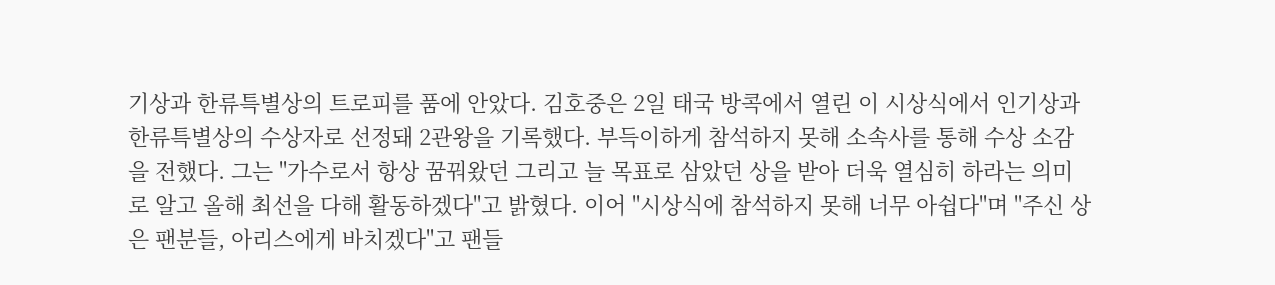기상과 한류특별상의 트로피를 품에 안았다. 김호중은 2일 태국 방콕에서 열린 이 시상식에서 인기상과 한류특별상의 수상자로 선정돼 2관왕을 기록했다. 부득이하게 참석하지 못해 소속사를 통해 수상 소감을 전했다. 그는 "가수로서 항상 꿈꿔왔던 그리고 늘 목표로 삼았던 상을 받아 더욱 열심히 하라는 의미로 알고 올해 최선을 다해 활동하겠다"고 밝혔다. 이어 "시상식에 참석하지 못해 너무 아쉽다"며 "주신 상은 팬분들, 아리스에게 바치겠다"고 팬들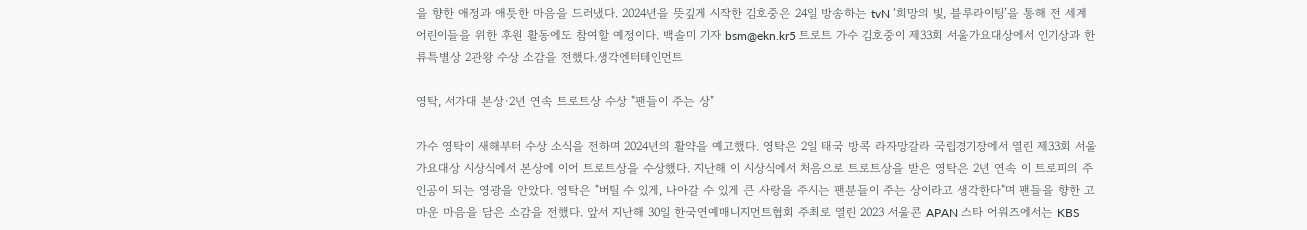을 향한 애정과 애틋한 마음을 드러냈다. 2024년을 뜻깊게 시작한 김호중은 24일 방송하는 tvN ‘희망의 빛, 블루라이팅’을 통해 전 세계 어린이들을 위한 후원 활동에도 참여할 예정이다. 백솔미 기자 bsm@ekn.kr5 트로트 가수 김호중이 제33회 서울가요대상에서 인기상과 한류특별상 2관왕 수상 소감을 전했다.생각엔터테인먼트

영탁, 서가대 본상·2년 연속 트로트상 수상 "팬들이 주는 상"

가수 영탁이 새해부터 수상 소식을 전하며 2024년의 활약을 예고했다. 영탁은 2일 태국 방콕 라자망갈라 국립경기장에서 열린 제33회 서울가요대상 시상식에서 본상에 이어 트로트상을 수상했다. 지난해 이 시상식에서 처음으로 트로트상을 받은 영탁은 2년 연속 이 트로피의 주인공이 되는 영광을 안았다. 영탁은 "버틸 수 있게, 나아갈 수 있게 큰 사랑을 주시는 팬분들이 주는 상이라고 생각한다"며 팬들을 향한 고마운 마음을 담은 소감을 전했다. 앞서 지난해 30일 한국연예매니지먼트협회 주최로 열린 2023 서울콘 APAN 스타 어워즈에서는 KBS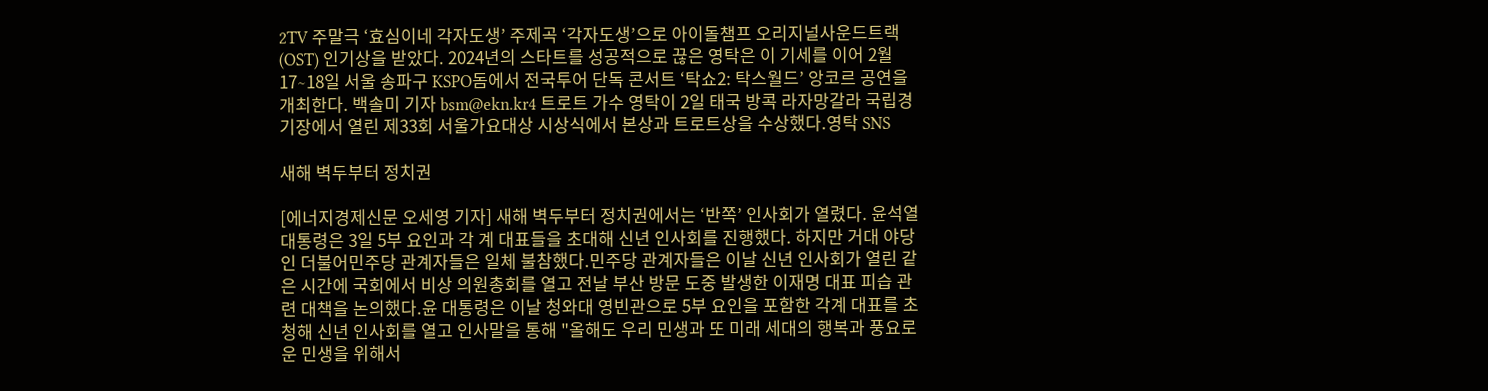2TV 주말극 ‘효심이네 각자도생’ 주제곡 ‘각자도생’으로 아이돌챔프 오리지널사운드트랙(OST) 인기상을 받았다. 2024년의 스타트를 성공적으로 끊은 영탁은 이 기세를 이어 2월 17∼18일 서울 송파구 KSPO돔에서 전국투어 단독 콘서트 ‘탁쇼2: 탁스월드’ 앙코르 공연을 개최한다. 백솔미 기자 bsm@ekn.kr4 트로트 가수 영탁이 2일 태국 방콕 라자망갈라 국립경기장에서 열린 제33회 서울가요대상 시상식에서 본상과 트로트상을 수상했다.영탁 SNS

새해 벽두부터 정치권

[에너지경제신문 오세영 기자] 새해 벽두부터 정치권에서는 ‘반쪽’ 인사회가 열렸다. 윤석열 대통령은 3일 5부 요인과 각 계 대표들을 초대해 신년 인사회를 진행했다. 하지만 거대 야당인 더불어민주당 관계자들은 일체 불참했다.민주당 관계자들은 이날 신년 인사회가 열린 같은 시간에 국회에서 비상 의원총회를 열고 전날 부산 방문 도중 발생한 이재명 대표 피습 관련 대책을 논의했다.윤 대통령은 이날 청와대 영빈관으로 5부 요인을 포함한 각계 대표를 초청해 신년 인사회를 열고 인사말을 통해 "올해도 우리 민생과 또 미래 세대의 행복과 풍요로운 민생을 위해서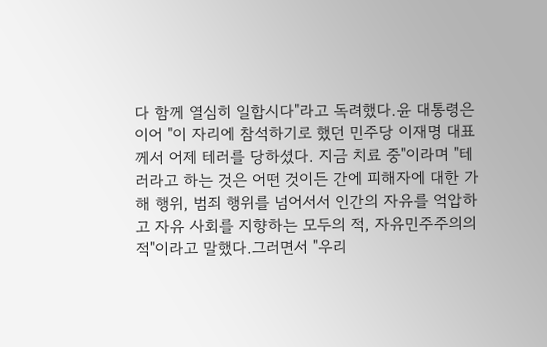다 함께 열심히 일합시다"라고 독려했다.윤 대통령은 이어 "이 자리에 참석하기로 했던 민주당 이재명 대표께서 어제 테러를 당하셨다. 지금 치료 중"이라며 "테러라고 하는 것은 어떤 것이든 간에 피해자에 대한 가해 행위, 범죄 행위를 넘어서서 인간의 자유를 억압하고 자유 사회를 지향하는 모두의 적, 자유민주주의의 적"이라고 말했다.그러면서 "우리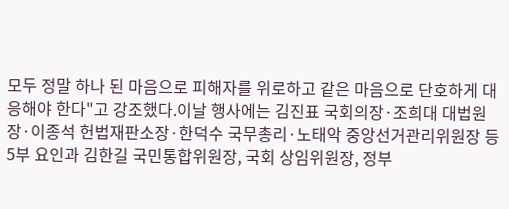모두 정말 하나 된 마음으로 피해자를 위로하고 같은 마음으로 단호하게 대응해야 한다"고 강조했다.이날 행사에는 김진표 국회의장·조희대 대법원장·이종석 헌법재판소장·한덕수 국무총리·노태악 중앙선거관리위원장 등 5부 요인과 김한길 국민통합위원장, 국회 상임위원장, 정부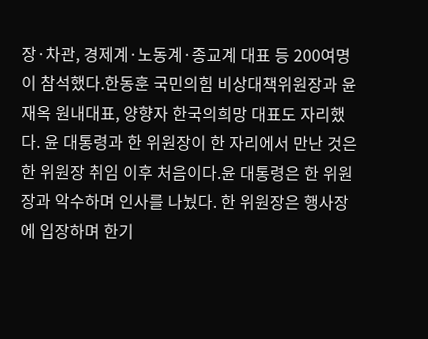장·차관, 경제계·노동계·종교계 대표 등 200여명이 참석했다.한동훈 국민의힘 비상대책위원장과 윤재옥 원내대표, 양향자 한국의희망 대표도 자리했다. 윤 대통령과 한 위원장이 한 자리에서 만난 것은 한 위원장 취임 이후 처음이다.윤 대통령은 한 위원장과 악수하며 인사를 나눴다. 한 위원장은 행사장에 입장하며 한기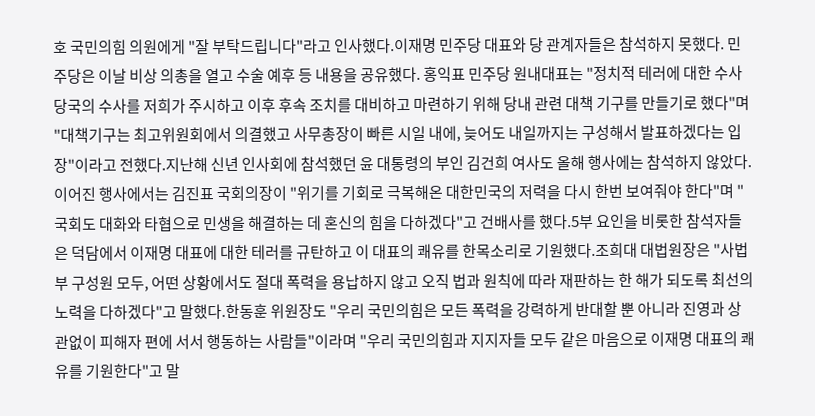호 국민의힘 의원에게 "잘 부탁드립니다"라고 인사했다.이재명 민주당 대표와 당 관계자들은 참석하지 못했다. 민주당은 이날 비상 의총을 열고 수술 예후 등 내용을 공유했다. 홍익표 민주당 원내대표는 "정치적 테러에 대한 수사당국의 수사를 저희가 주시하고 이후 후속 조치를 대비하고 마련하기 위해 당내 관련 대책 기구를 만들기로 했다"며 "대책기구는 최고위원회에서 의결했고 사무총장이 빠른 시일 내에, 늦어도 내일까지는 구성해서 발표하겠다는 입장"이라고 전했다.지난해 신년 인사회에 참석했던 윤 대통령의 부인 김건희 여사도 올해 행사에는 참석하지 않았다.이어진 행사에서는 김진표 국회의장이 "위기를 기회로 극복해온 대한민국의 저력을 다시 한번 보여줘야 한다"며 "국회도 대화와 타협으로 민생을 해결하는 데 혼신의 힘을 다하겠다"고 건배사를 했다.5부 요인을 비롯한 참석자들은 덕담에서 이재명 대표에 대한 테러를 규탄하고 이 대표의 쾌유를 한목소리로 기원했다.조희대 대법원장은 "사법부 구성원 모두, 어떤 상황에서도 절대 폭력을 용납하지 않고 오직 법과 원칙에 따라 재판하는 한 해가 되도록 최선의 노력을 다하겠다"고 말했다.한동훈 위원장도 "우리 국민의힘은 모든 폭력을 강력하게 반대할 뿐 아니라 진영과 상관없이 피해자 편에 서서 행동하는 사람들"이라며 "우리 국민의힘과 지지자들 모두 같은 마음으로 이재명 대표의 쾌유를 기원한다"고 말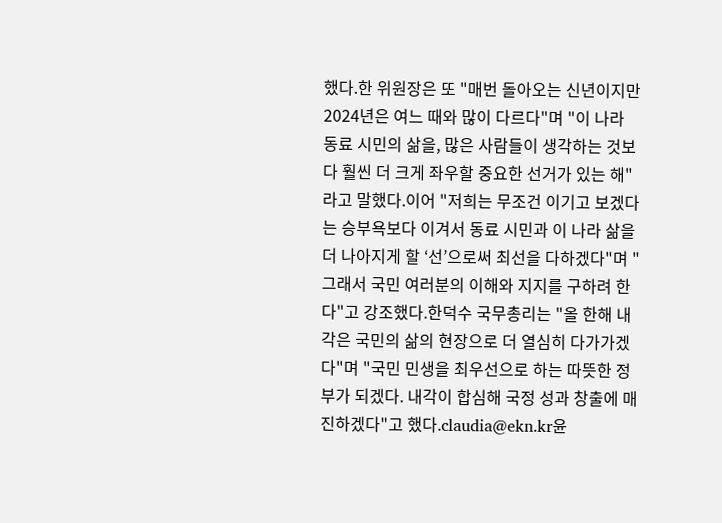했다.한 위원장은 또 "매번 돌아오는 신년이지만 2024년은 여느 때와 많이 다르다"며 "이 나라 동료 시민의 삶을, 많은 사람들이 생각하는 것보다 훨씬 더 크게 좌우할 중요한 선거가 있는 해"라고 말했다.이어 "저희는 무조건 이기고 보겠다는 승부욕보다 이겨서 동료 시민과 이 나라 삶을 더 나아지게 할 ‘선’으로써 최선을 다하겠다"며 "그래서 국민 여러분의 이해와 지지를 구하려 한다"고 강조했다.한덕수 국무총리는 "올 한해 내각은 국민의 삶의 현장으로 더 열심히 다가가겠다"며 "국민 민생을 최우선으로 하는 따뜻한 정부가 되겠다. 내각이 합심해 국정 성과 창출에 매진하겠다"고 했다.claudia@ekn.kr윤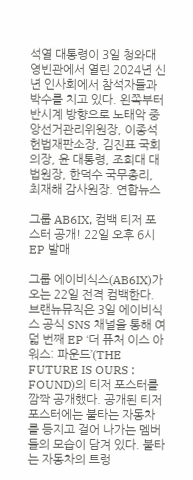석열 대통령이 3일 청와대 영빈관에서 열린 2024년 신년 인사회에서 참석자들과 박수를 치고 있다. 왼쪽부터 반시계 방향으로 노태악 중앙선거관리위원장, 이종석 헌법재판소장, 김진표 국회의장, 윤 대통령, 조희대 대법원장, 한덕수 국무총리, 최재해 감사원장. 연합뉴스

그룹 AB6IX, 컴백 티저 포스터 공개! 22일 오후 6시 EP 발매

그룹 에이비식스(AB6IX)가 오는 22일 전격 컴백한다. 브랜뉴뮤직은 3일 에이비식스 공식 SNS 채널을 통해 여덟 번째 EP ‘더 퓨처 이스 아워스: 파운드’(THE FUTURE IS OURS : FOUND)의 티저 포스터를 깜짝 공개했다. 공개된 티저 포스터에는 불타는 자동차를 등지고 걸어 나가는 멤버들의 모습이 담겨 있다. 불타는 자동차의 트렁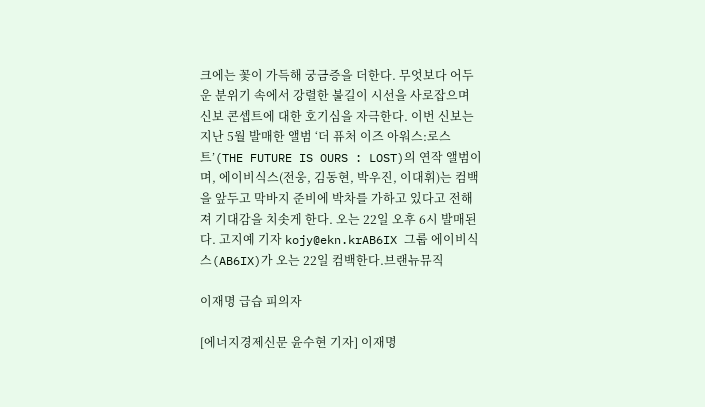크에는 꽃이 가득해 궁금증을 더한다. 무엇보다 어두운 분위기 속에서 강렬한 불길이 시선을 사로잡으며 신보 콘셉트에 대한 호기심을 자극한다. 이번 신보는 지난 5월 발매한 앨범 ‘더 퓨처 이즈 아워스:로스트’(THE FUTURE IS OURS : LOST)의 연작 앨범이며, 에이비식스(전웅, 김동현, 박우진, 이대휘)는 컴백을 앞두고 막바지 준비에 박차를 가하고 있다고 전해져 기대감을 치솟게 한다. 오는 22일 오후 6시 발매된다. 고지예 기자 kojy@ekn.krAB6IX 그룹 에이비식스(AB6IX)가 오는 22일 컴백한다.브랜뉴뮤직

이재명 급습 피의자

[에너지경제신문 윤수현 기자] 이재명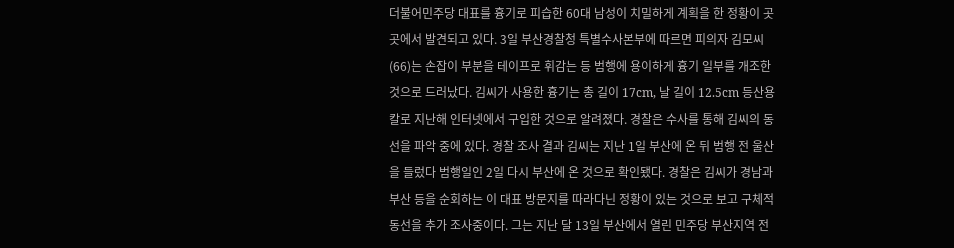더불어민주당 대표를 흉기로 피습한 60대 남성이 치밀하게 계획을 한 정황이 곳곳에서 발견되고 있다. 3일 부산경찰청 특별수사본부에 따르면 피의자 김모씨(66)는 손잡이 부분을 테이프로 휘감는 등 범행에 용이하게 흉기 일부를 개조한 것으로 드러났다. 김씨가 사용한 흉기는 총 길이 17cm, 날 길이 12.5cm 등산용 칼로 지난해 인터넷에서 구입한 것으로 알려졌다. 경찰은 수사를 통해 김씨의 동선을 파악 중에 있다. 경찰 조사 결과 김씨는 지난 1일 부산에 온 뒤 범행 전 울산을 들렀다 범행일인 2일 다시 부산에 온 것으로 확인됐다. 경찰은 김씨가 경남과 부산 등을 순회하는 이 대표 방문지를 따라다닌 정황이 있는 것으로 보고 구체적 동선을 추가 조사중이다. 그는 지난 달 13일 부산에서 열린 민주당 부산지역 전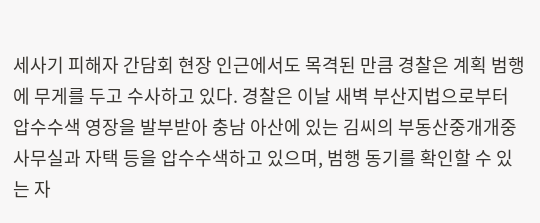세사기 피해자 간담회 현장 인근에서도 목격된 만큼 경찰은 계획 범행에 무게를 두고 수사하고 있다. 경찰은 이날 새벽 부산지법으로부터 압수수색 영장을 발부받아 충남 아산에 있는 김씨의 부동산중개개중 사무실과 자택 등을 압수수색하고 있으며, 범행 동기를 확인할 수 있는 자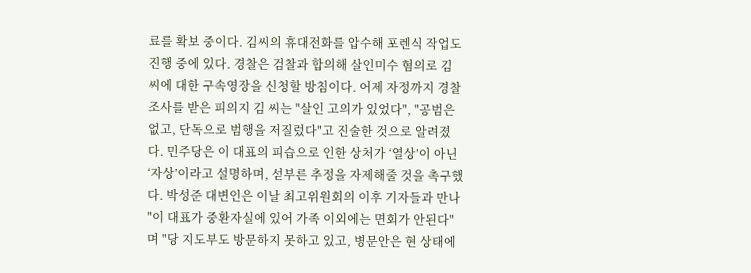료를 확보 중이다. 김씨의 휴대전화를 압수해 포렌식 작업도 진행 중에 있다. 경찰은 검찰과 합의해 살인미수 혐의로 김 씨에 대한 구속영장을 신청할 방침이다. 어제 자정까지 경찰 조사를 받은 피의지 김 씨는 "살인 고의가 있었다", "공범은 없고, 단독으로 범행을 저질렀다"고 진술한 것으로 알려졌다. 민주당은 이 대표의 피습으로 인한 상처가 ‘열상’이 아닌 ‘자상’이라고 설명하며, 섣부른 추정을 자제해줄 것을 촉구했다. 박성준 대변인은 이날 최고위원회의 이후 기자들과 만나 "이 대표가 중환자실에 있어 가족 이외에는 면회가 안된다"며 "당 지도부도 방문하지 못하고 있고, 병문안은 현 상태에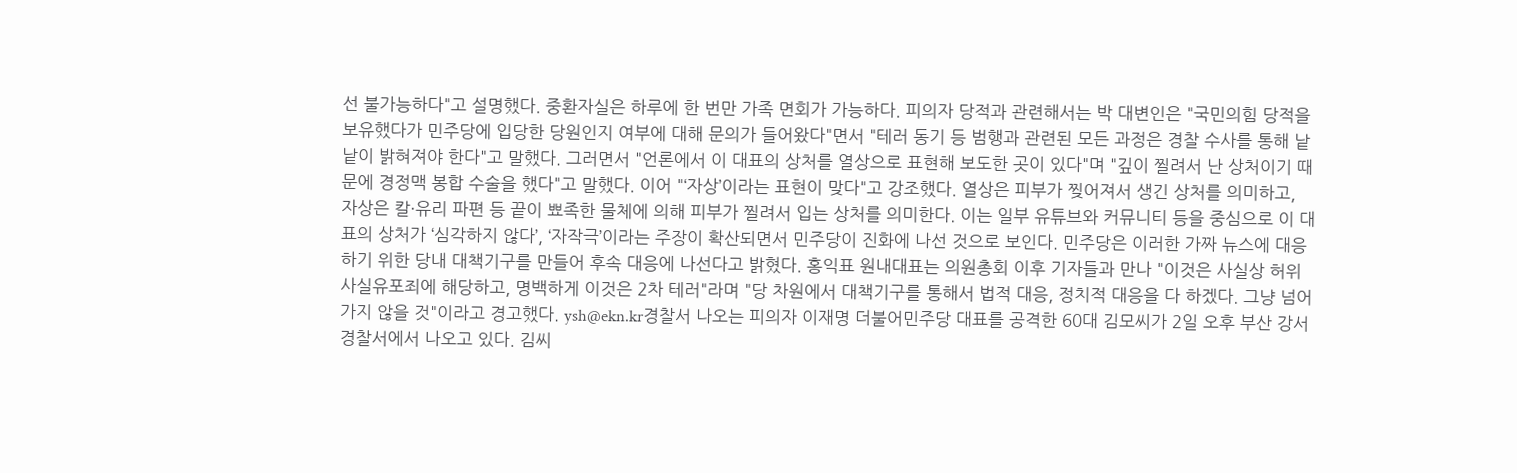선 불가능하다"고 설명했다. 중환자실은 하루에 한 번만 가족 면회가 가능하다. 피의자 당적과 관련해서는 박 대변인은 "국민의힘 당적을 보유했다가 민주당에 입당한 당원인지 여부에 대해 문의가 들어왔다"면서 "테러 동기 등 범행과 관련된 모든 과정은 경찰 수사를 통해 낱낱이 밝혀져야 한다"고 말했다. 그러면서 "언론에서 이 대표의 상처를 열상으로 표현해 보도한 곳이 있다"며 "깊이 찔려서 난 상처이기 때문에 경정맥 봉합 수술을 했다"고 말했다. 이어 "‘자상’이라는 표현이 맞다"고 강조했다. 열상은 피부가 찢어져서 생긴 상처를 의미하고, 자상은 칼·유리 파편 등 끝이 뾰족한 물체에 의해 피부가 찔려서 입는 상처를 의미한다. 이는 일부 유튜브와 커뮤니티 등을 중심으로 이 대표의 상처가 ‘심각하지 않다’, ‘자작극’이라는 주장이 확산되면서 민주당이 진화에 나선 것으로 보인다. 민주당은 이러한 가짜 뉴스에 대응하기 위한 당내 대책기구를 만들어 후속 대응에 나선다고 밝혔다. 홍익표 원내대표는 의원총회 이후 기자들과 만나 "이것은 사실상 허위사실유포죄에 해당하고, 명백하게 이것은 2차 테러"라며 "당 차원에서 대책기구를 통해서 법적 대응, 정치적 대응을 다 하겠다. 그냥 넘어가지 않을 것"이라고 경고했다. ysh@ekn.kr경찰서 나오는 피의자 이재명 더불어민주당 대표를 공격한 60대 김모씨가 2일 오후 부산 강서경찰서에서 나오고 있다. 김씨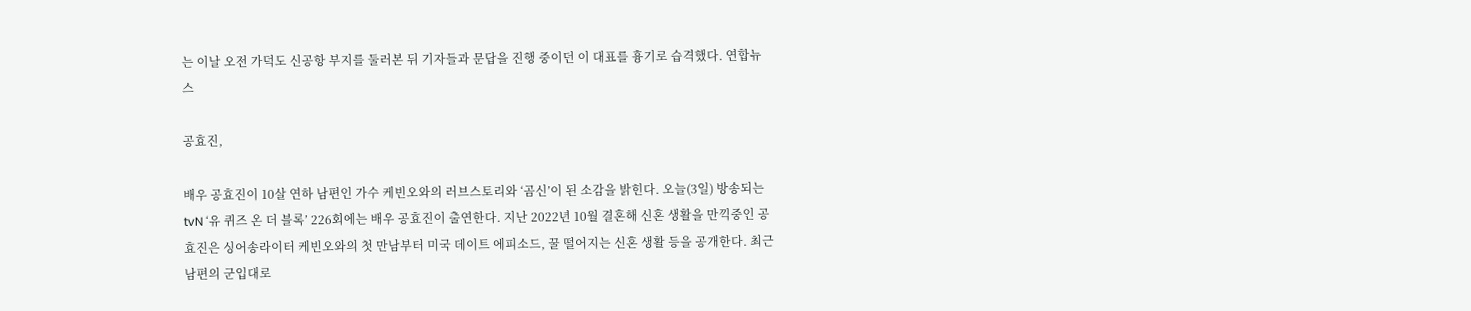는 이날 오전 가덕도 신공항 부지를 둘러본 뒤 기자들과 문답을 진행 중이던 이 대표를 흉기로 습격했다. 연합뉴스

공효진,

배우 공효진이 10살 연하 남편인 가수 케빈오와의 러브스토리와 ‘곰신’이 된 소감을 밝힌다. 오늘(3일) 방송되는 tvN ‘유 퀴즈 온 더 블록’ 226회에는 배우 공효진이 출연한다. 지난 2022년 10월 결혼해 신혼 생활을 만끽중인 공효진은 싱어송라이터 케빈오와의 첫 만남부터 미국 데이트 에피소드, 꿀 떨어지는 신혼 생활 등을 공개한다. 최근 남편의 군입대로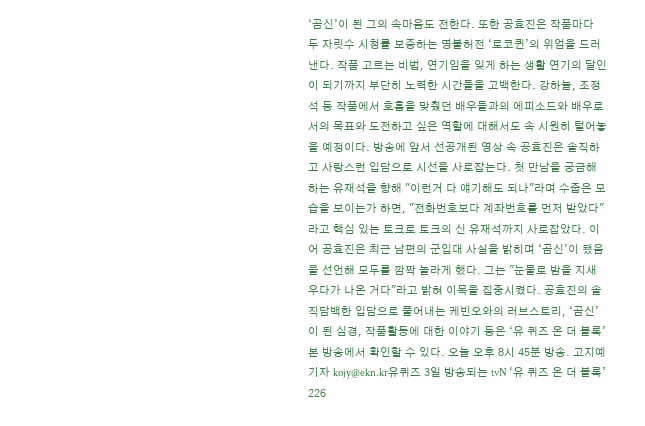‘곰신’이 된 그의 속마음도 전한다. 또한 공효진은 작품마다 두 자릿수 시청률 보증하는 명불허전 ‘로코퀸’의 위엄을 드러낸다. 작품 고르는 비법, 연기임을 잊게 하는 생활 연기의 달인이 되기까지 부단히 노력한 시간들을 고백한다. 강하늘, 조정석 등 작품에서 호흡을 맞췄던 배우들과의 에피소드와 배우로서의 목표와 도전하고 싶은 역할에 대해서도 속 시원히 털어놓을 예정이다. 방송에 앞서 선공개된 영상 속 공효진은 솔직하고 사랑스런 입담으로 시선을 사로잡는다. 첫 만남을 궁금해 하는 유재석을 향해 "이런거 다 얘기해도 되나"라며 수줍은 모습을 보이는가 하면, "전화번호보다 계좌번호를 먼저 받았다"라고 핵심 있는 토크로 토크의 신 유재석까지 사로잡았다. 이어 공효진은 최근 남편의 군입대 사실을 밝히며 ‘곰신’이 됐음을 선언해 모두를 깜짝 놀라게 했다. 그는 "눈물로 밤을 지새우다가 나온 거다"라고 밝혀 이목을 집중시켰다. 공효진의 솔직담백한 입담으로 풀어내는 케빈오와의 러브스토리, ‘곰신’이 된 심경, 작품활동에 대한 이야기 등은 ‘유 퀴즈 온 더 블록’ 본 방송에서 확인할 수 있다. 오늘 오후 8시 45분 방송. 고지예 기자 kojy@ekn.kr유퀴즈 3일 방송되는 tvN ‘유 퀴즈 온 더 블록’ 226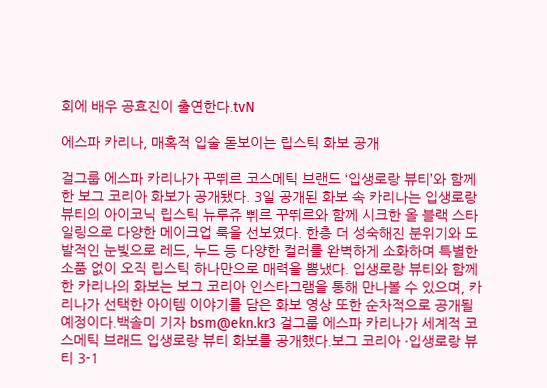회에 배우 공효진이 출연한다.tvN

에스파 카리나, 매혹적 입술 돋보이는 립스틱 화보 공개

걸그룹 에스파 카리나가 꾸뛰르 코스메틱 브랜드 ‘입생로랑 뷰티’와 함께 한 보그 코리아 화보가 공개됐다. 3일 공개된 화보 속 카리나는 입생로랑 뷰티의 아이코닉 립스틱 뉴루쥬 쀠르 꾸뛰르와 함께 시크한 올 블랙 스타일링으로 다양한 메이크업 룩을 선보였다. 한층 더 성숙해진 분위기와 도발적인 눈빛으로 레드, 누드 등 다양한 컬러를 완벽하게 소화하며 특별한 소품 없이 오직 립스틱 하나만으로 매력을 뽐냈다. 입생로랑 뷰티와 함께 한 카리나의 화보는 보그 코리아 인스타그램을 통해 만나볼 수 있으며, 카리나가 선택한 아이템 이야기를 담은 화보 영상 또한 순차적으로 공개될 예정이다.백솔미 기자 bsm@ekn.kr3 걸그룹 에스파 카리나가 세계적 코스메틱 브래드 입생로랑 뷰티 화보를 공개했다.보그 코리아 ·입생로랑 뷰티 3-1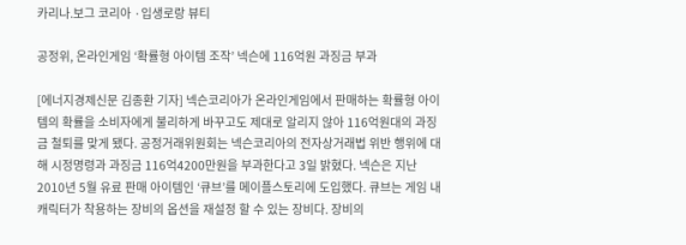카리나.보그 코리아 ·입생로랑 뷰티

공정위, 온라인게임 ‘확률형 아이템 조작’ 넥슨에 116억원 과징금 부과

[에너지경제신문 김종환 기자] 넥슨코리아가 온라인게임에서 판매하는 확률형 아이템의 확률을 소비자에게 불리하게 바꾸고도 제대로 알리지 않아 116억원대의 과징금 철퇴를 맞게 됐다. 공정거래위원회는 넥슨코리아의 전자상거래법 위반 행위에 대해 시정명령과 과징금 116억4200만원을 부과한다고 3일 밝혔다. 넥슨은 지난 2010년 5월 유료 판매 아이템인 ‘큐브’를 메이플스토리에 도입했다. 큐브는 게임 내 캐릭터가 착용하는 장비의 옵션을 재설정 할 수 있는 장비다. 장비의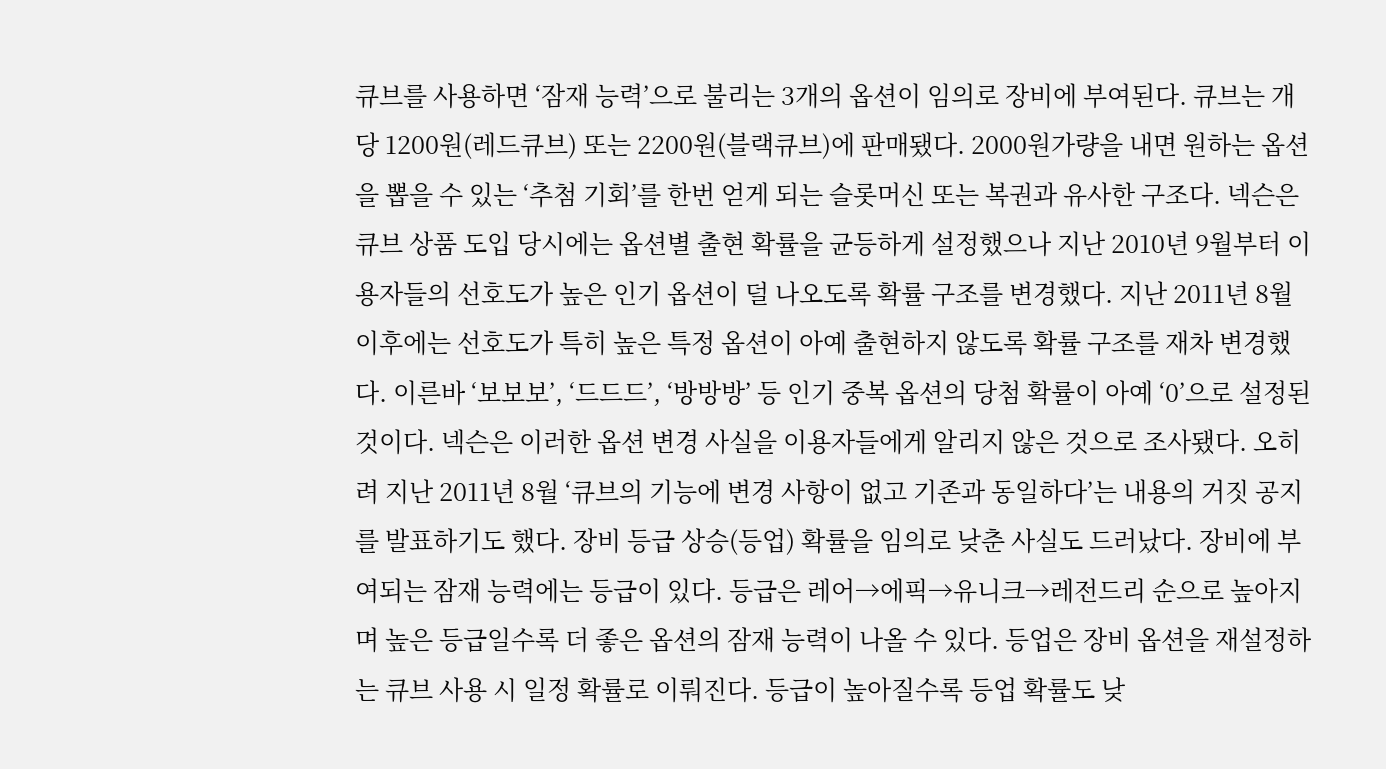큐브를 사용하면 ‘잠재 능력’으로 불리는 3개의 옵션이 임의로 장비에 부여된다. 큐브는 개당 1200원(레드큐브) 또는 2200원(블랙큐브)에 판매됐다. 2000원가량을 내면 원하는 옵션을 뽑을 수 있는 ‘추첨 기회’를 한번 얻게 되는 슬롯머신 또는 복권과 유사한 구조다. 넥슨은 큐브 상품 도입 당시에는 옵션별 출현 확률을 균등하게 설정했으나 지난 2010년 9월부터 이용자들의 선호도가 높은 인기 옵션이 덜 나오도록 확률 구조를 변경했다. 지난 2011년 8월 이후에는 선호도가 특히 높은 특정 옵션이 아예 출현하지 않도록 확률 구조를 재차 변경했다. 이른바 ‘보보보’, ‘드드드’, ‘방방방’ 등 인기 중복 옵션의 당첨 확률이 아예 ‘0’으로 설정된 것이다. 넥슨은 이러한 옵션 변경 사실을 이용자들에게 알리지 않은 것으로 조사됐다. 오히려 지난 2011년 8월 ‘큐브의 기능에 변경 사항이 없고 기존과 동일하다’는 내용의 거짓 공지를 발표하기도 했다. 장비 등급 상승(등업) 확률을 임의로 낮춘 사실도 드러났다. 장비에 부여되는 잠재 능력에는 등급이 있다. 등급은 레어→에픽→유니크→레전드리 순으로 높아지며 높은 등급일수록 더 좋은 옵션의 잠재 능력이 나올 수 있다. 등업은 장비 옵션을 재설정하는 큐브 사용 시 일정 확률로 이뤄진다. 등급이 높아질수록 등업 확률도 낮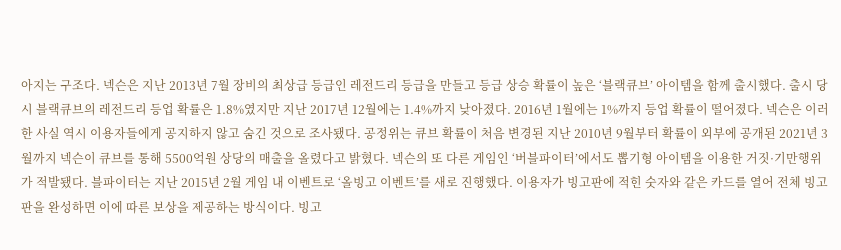아지는 구조다. 넥슨은 지난 2013년 7월 장비의 최상급 등급인 레전드리 등급을 만들고 등급 상승 확률이 높은 ‘블랙큐브’ 아이템을 함께 출시했다. 출시 당시 블랙큐브의 레전드리 등업 확률은 1.8%였지만 지난 2017년 12월에는 1.4%까지 낮아졌다. 2016년 1월에는 1%까지 등업 확률이 떨어졌다. 넥슨은 이러한 사실 역시 이용자들에게 공지하지 않고 숨긴 것으로 조사됐다. 공정위는 큐브 확률이 처음 변경된 지난 2010년 9월부터 확률이 외부에 공개된 2021년 3월까지 넥슨이 큐브를 통해 5500억원 상당의 매출을 올렸다고 밝혔다. 넥슨의 또 다른 게임인 ‘버블파이터’에서도 뽑기형 아이템을 이용한 거짓·기만행위가 적발됐다. 블파이터는 지난 2015년 2월 게임 내 이벤트로 ‘올빙고 이벤트’를 새로 진행했다. 이용자가 빙고판에 적힌 숫자와 같은 카드를 열어 전체 빙고판을 완성하면 이에 따른 보상을 제공하는 방식이다. 빙고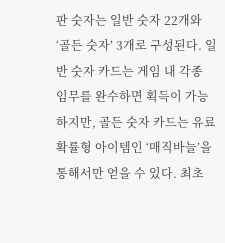판 숫자는 일반 숫자 22개와 ‘골든 숫자’ 3개로 구성된다. 일반 숫자 카드는 게임 내 각종 임무를 완수하면 획득이 가능하지만, 골든 숫자 카드는 유료 확률형 아이템인 ‘매직바늘’을 통해서만 얻을 수 있다. 최초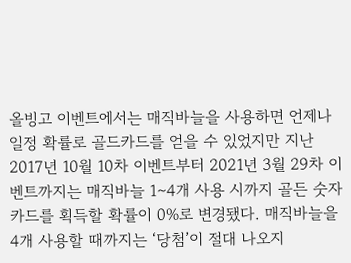올빙고 이벤트에서는 매직바늘을 사용하면 언제나 일정 확률로 골드카드를 얻을 수 있었지만 지난 2017년 10월 10차 이벤트부터 2021년 3월 29차 이벤트까지는 매직바늘 1∼4개 사용 시까지 골든 숫자 카드를 획득할 확률이 0%로 변경됐다. 매직바늘을 4개 사용할 때까지는 ‘당첨’이 절대 나오지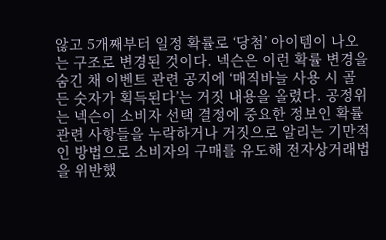않고 5개째부터 일정 확률로 ‘당첨’ 아이템이 나오는 구조로 변경된 것이다. 넥슨은 이런 확률 변경을 숨긴 채 이벤트 관련 공지에 ‘매직바늘 사용 시 골든 숫자가 획득된다’는 거짓 내용을 올렸다. 공정위는 넥슨이 소비자 선택 결정에 중요한 정보인 확률 관련 사항들을 누락하거나 거짓으로 알리는 기만적인 방법으로 소비자의 구매를 유도해 전자상거래법을 위반했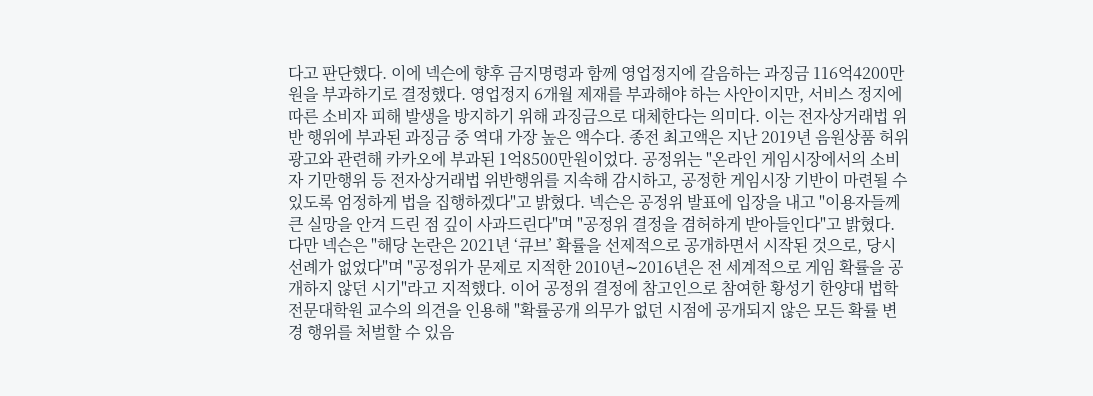다고 판단했다. 이에 넥슨에 향후 금지명령과 함께 영업정지에 갈음하는 과징금 116억4200만원을 부과하기로 결정했다. 영업정지 6개월 제재를 부과해야 하는 사안이지만, 서비스 정지에 따른 소비자 피해 발생을 방지하기 위해 과징금으로 대체한다는 의미다. 이는 전자상거래법 위반 행위에 부과된 과징금 중 역대 가장 높은 액수다. 종전 최고액은 지난 2019년 음원상품 허위 광고와 관련해 카카오에 부과된 1억8500만원이었다. 공정위는 "온라인 게임시장에서의 소비자 기만행위 등 전자상거래법 위반행위를 지속해 감시하고, 공정한 게임시장 기반이 마련될 수 있도록 엄정하게 법을 집행하겠다"고 밝혔다. 넥슨은 공정위 발표에 입장을 내고 "이용자들께 큰 실망을 안겨 드린 점 깊이 사과드린다"며 "공정위 결정을 겸허하게 받아들인다"고 밝혔다. 다만 넥슨은 "해당 논란은 2021년 ‘큐브’ 확률을 선제적으로 공개하면서 시작된 것으로, 당시 선례가 없었다"며 "공정위가 문제로 지적한 2010년∼2016년은 전 세계적으로 게임 확률을 공개하지 않던 시기"라고 지적했다. 이어 공정위 결정에 참고인으로 참여한 황성기 한양대 법학전문대학원 교수의 의견을 인용해 "확률공개 의무가 없던 시점에 공개되지 않은 모든 확률 변경 행위를 처벌할 수 있음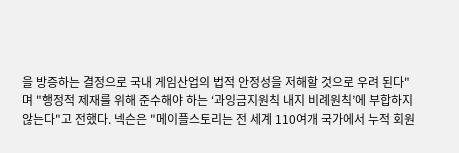을 방증하는 결정으로 국내 게임산업의 법적 안정성을 저해할 것으로 우려 된다"며 "행정적 제재를 위해 준수해야 하는 ‘과잉금지원칙 내지 비례원칙’에 부합하지 않는다"고 전했다. 넥슨은 "메이플스토리는 전 세계 110여개 국가에서 누적 회원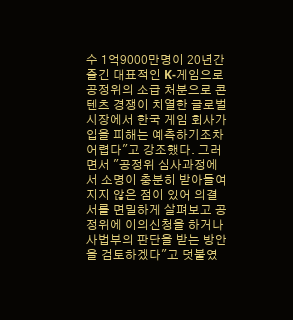수 1억9000만명이 20년간 즐긴 대표적인 K-게임으로 공정위의 소급 처분으로 콘텐츠 경쟁이 치열한 글로벌 시장에서 한국 게임 회사가 입을 피해는 예측하기조차 어렵다"고 강조했다. 그러면서 "공정위 심사과정에서 소명이 충분히 받아들여지지 않은 점이 있어 의결서를 면밀하게 살펴보고 공정위에 이의신청을 하거나 사법부의 판단을 받는 방안을 검토하겠다"고 덧붙였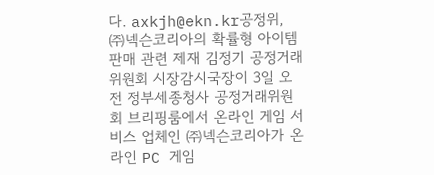다. axkjh@ekn.kr공정위, ㈜넥슨코리아의 확률형 아이템 판매 관련 제재 김정기 공정거래위원회 시장감시국장이 3일 오전 정부세종청사 공정거래위원회 브리핑룸에서 온라인 게임 서비스 업체인 ㈜넥슨코리아가 온라인 PC 게임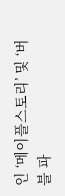인 ‘메이플스토리’ 및 ‘버블 파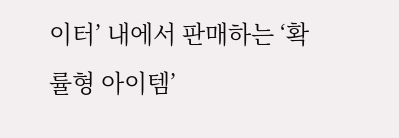이터’ 내에서 판매하는 ‘확률형 아이템’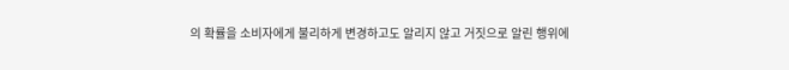의 확률을 소비자에게 불리하게 변경하고도 알리지 않고 거짓으로 알린 행위에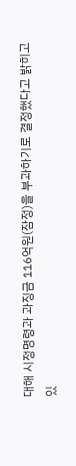대해 시정명령과 과징금 116억원(잠정)을 부과하기로 결정했다고 밝히고 있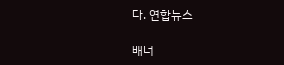다. 연합뉴스

배너